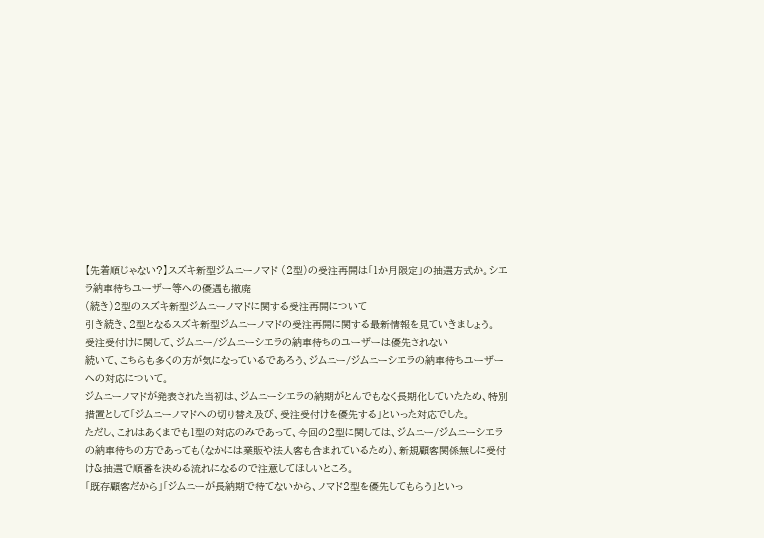【先着順じゃない?】スズキ新型ジムニーノマド (2型)の受注再開は「1か月限定」の抽選方式か。シエラ納車待ちユーザー等への優遇も撤廃
(続き)2型のスズキ新型ジムニーノマドに関する受注再開について
引き続き、2型となるスズキ新型ジムニーノマドの受注再開に関する最新情報を見ていきましょう。
受注受付けに関して、ジムニー/ジムニーシエラの納車待ちのユーザーは優先されない
続いて、こちらも多くの方が気になっているであろう、ジムニー/ジムニーシエラの納車待ちユーザーへの対応について。
ジムニーノマドが発表された当初は、ジムニーシエラの納期がとんでもなく長期化していたため、特別措置として「ジムニーノマドへの切り替え及び、受注受付けを優先する」といった対応でした。
ただし、これはあくまでも1型の対応のみであって、今回の2型に関しては、ジムニー/ジムニーシエラの納車待ちの方であっても(なかには業販や法人客も含まれているため)、新規顧客関係無しに受付け&抽選で順番を決める流れになるので注意してほしいところ。
「既存顧客だから」「ジムニーが長納期で待てないから、ノマド2型を優先してもらう」といっ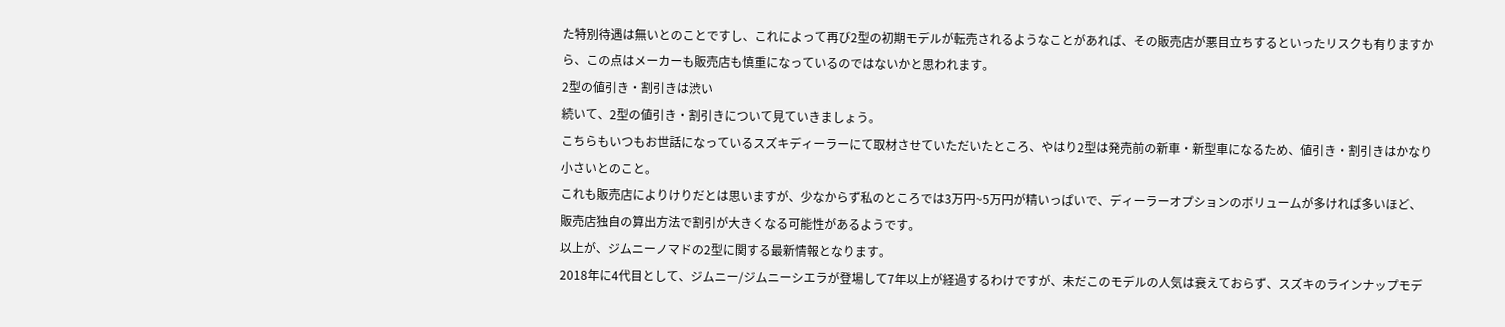た特別待遇は無いとのことですし、これによって再び2型の初期モデルが転売されるようなことがあれば、その販売店が悪目立ちするといったリスクも有りますから、この点はメーカーも販売店も慎重になっているのではないかと思われます。
2型の値引き・割引きは渋い
続いて、2型の値引き・割引きについて見ていきましょう。
こちらもいつもお世話になっているスズキディーラーにて取材させていただいたところ、やはり2型は発売前の新車・新型車になるため、値引き・割引きはかなり小さいとのこと。
これも販売店によりけりだとは思いますが、少なからず私のところでは3万円~5万円が精いっぱいで、ディーラーオプションのボリュームが多ければ多いほど、販売店独自の算出方法で割引が大きくなる可能性があるようです。
以上が、ジムニーノマドの2型に関する最新情報となります。
2018年に4代目として、ジムニー/ジムニーシエラが登場して7年以上が経過するわけですが、未だこのモデルの人気は衰えておらず、スズキのラインナップモデ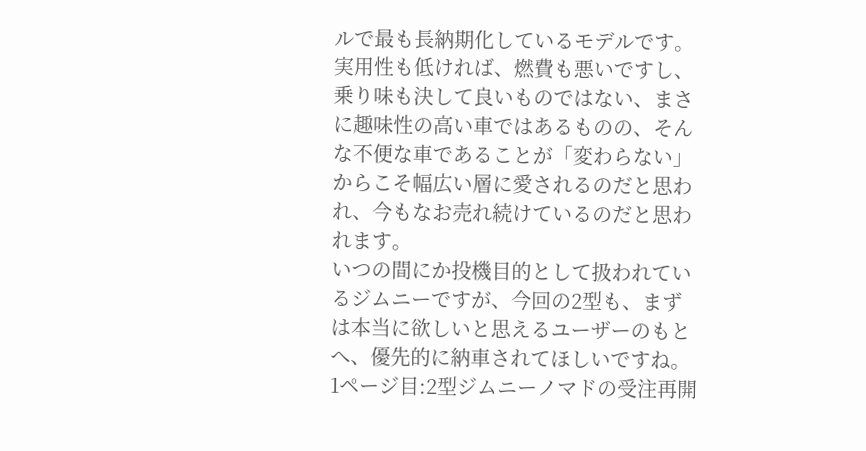ルで最も長納期化しているモデルです。
実用性も低ければ、燃費も悪いですし、乗り味も決して良いものではない、まさに趣味性の高い車ではあるものの、そんな不便な車であることが「変わらない」からこそ幅広い層に愛されるのだと思われ、今もなお売れ続けているのだと思われます。
いつの間にか投機目的として扱われているジムニーですが、今回の2型も、まずは本当に欲しいと思えるユーザーのもとへ、優先的に納車されてほしいですね。
1ページ目:2型ジムニーノマドの受注再開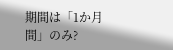期間は「1か月間」のみ?